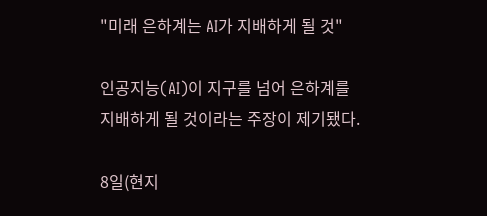"미래 은하계는 AI가 지배하게 될 것"

인공지능(AI)이 지구를 넘어 은하계를 지배하게 될 것이라는 주장이 제기됐다.

8일(현지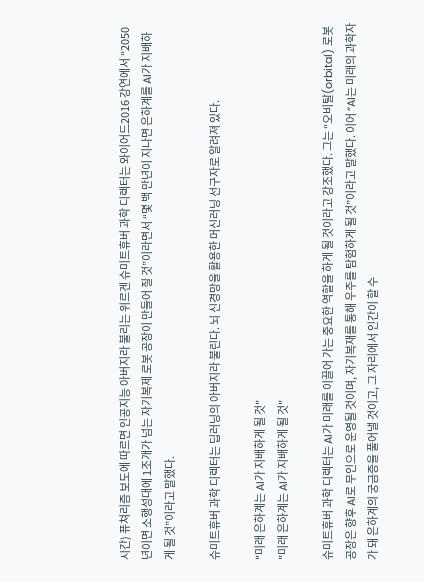시간) 퓨쳐리즘 보도에 따르면 인공지능 아버지라 불리는 위르겐 슈미트휴버 과학 디렉터는 와이어드2016 강연에서 “2050년이면 소행성대에 1조개가 넘는 자기복제 로봇 공장이 만들어 질 것”이라면서 “몇 백 만년이 지나면 은하계를 AI가 지배하게 될 것”이라고 말했다.

슈미트휴버 과학 디렉터는 딥러닝의 아버지라 불린다. 뇌 신경망을 활용한 머신러닝 선구자로 알려져 있다.

"미래 은하계는 AI가 지배하게 될 것"
"미래 은하계는 AI가 지배하게 될 것"

슈미트휴버 과학 디렉터는 AI가 미래를 이끌어 가는 중요한 역할을 하게 될 것이라고 강조했다. 그는 “오비탈(orbital) 로봇 공장은 향후 AI로 무인으로 운영될 것이며, 자기복재를 통해 우주를 탐험하게 될 것”이라고 말했다. 이어 “AI는 미래의 과학자가 돼 은하계의 궁금증을 풀어낼 것이고, 그 자리에서 인간이 할 수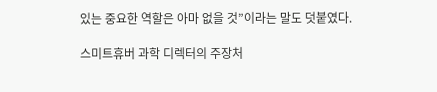있는 중요한 역할은 아마 없을 것”이라는 말도 덧붙였다.

스미트휴버 과학 디렉터의 주장처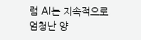럼 AI는 지속적으로 엄청난 양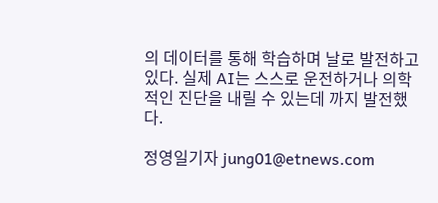의 데이터를 통해 학습하며 날로 발전하고 있다. 실제 AI는 스스로 운전하거나 의학적인 진단을 내릴 수 있는데 까지 발전했다.

정영일기자 jung01@etnews.com